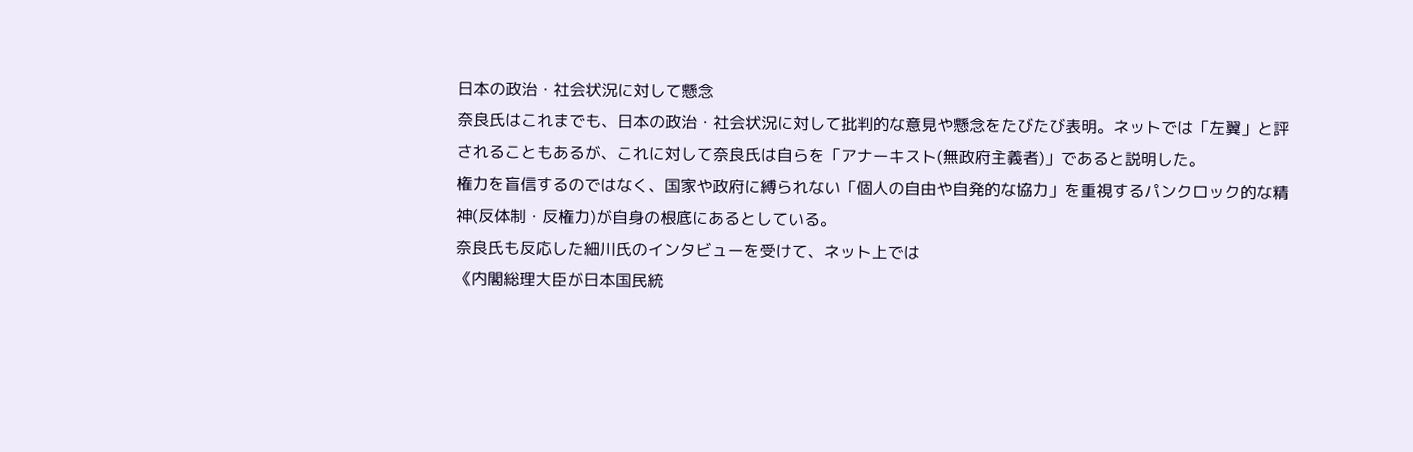日本の政治・社会状況に対して懸念
奈良氏はこれまでも、日本の政治・社会状況に対して批判的な意見や懸念をたびたび表明。ネットでは「左翼」と評されることもあるが、これに対して奈良氏は自らを「アナーキスト(無政府主義者)」であると説明した。
権力を盲信するのではなく、国家や政府に縛られない「個人の自由や自発的な協力」を重視するパンクロック的な精神(反体制・反権力)が自身の根底にあるとしている。
奈良氏も反応した細川氏のインタビューを受けて、ネット上では
《内閣総理大臣が日本国民統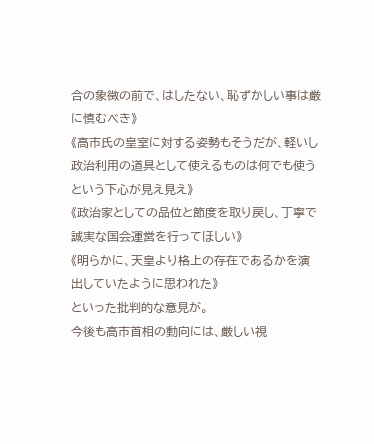合の象徴の前で、はしたない、恥ずかしい事は厳に慎むべき》
《高市氏の皇室に対する姿勢もそうだが、軽いし政治利用の道具として使えるものは何でも使うという下心が見え見え》
《政治家としての品位と節度を取り戻し、丁寧で誠実な国会運営を行ってほしい》
《明らかに、天皇より格上の存在であるかを演出していたように思われた》
といった批判的な意見が。
今後も高市首相の動向には、厳しい視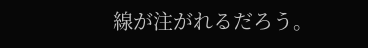線が注がれるだろう。